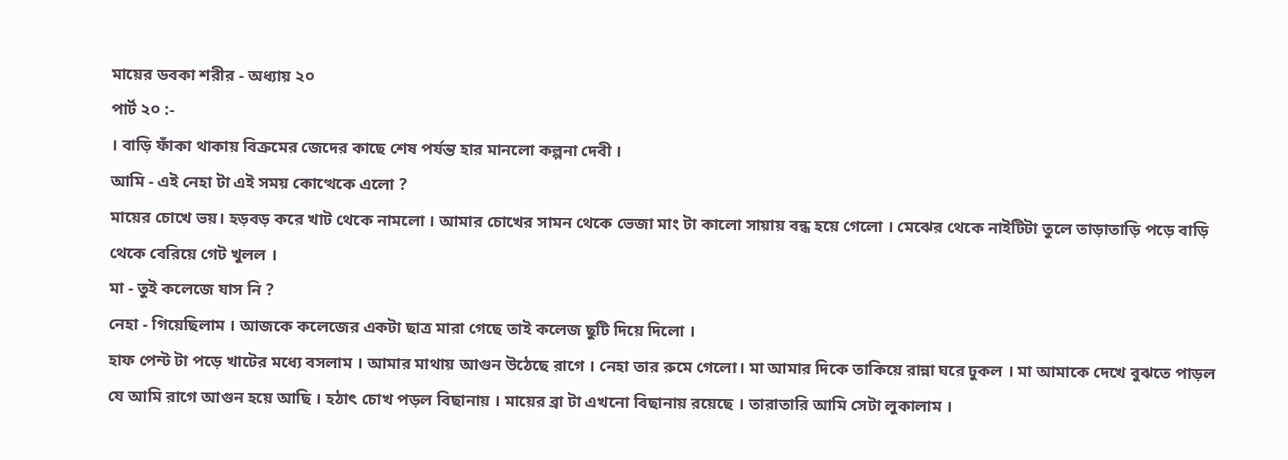মায়ের ডবকা শরীর - অধ্যায় ২০
পার্ট ২০ :-
। বাড়ি ফাঁকা থাকায় বিক্রমের জেদের কাছে শেষ পর্যন্ত হার মানলো কল্পনা দেবী ।
আমি - এই নেহা টা এই সময় কোত্থেকে এলো ?
মায়ের চোখে ভয়। হড়বড় করে খাট থেকে নামলো । আমার চোখের সামন থেকে ভেজা মাং টা কালো সায়ায় বন্ধ হয়ে গেলো । মেঝের থেকে নাইটিটা তুলে তাড়াতাড়ি পড়ে বাড়ি থেকে বেরিয়ে গেট খুলল ।
মা - তুই কলেজে যাস নি ?
নেহা - গিয়েছিলাম । আজকে কলেজের একটা ছাত্র মারা গেছে তাই কলেজ ছুটি দিয়ে দিলো ।
হাফ পেন্ট টা পড়ে খাটের মধ্যে বসলাম । আমার মাথায় আগুন উঠেছে রাগে । নেহা তার রুমে গেলো। মা আমার দিকে তাকিয়ে রান্না ঘরে ঢুকল । মা আমাকে দেখে বুঝতে পাড়ল যে আমি রাগে আগুন হয়ে আছি । হঠাৎ চোখ পড়ল বিছানায় । মায়ের ব্রা টা এখনো বিছানায় রয়েছে । তারাতারি আমি সেটা লুকালাম ।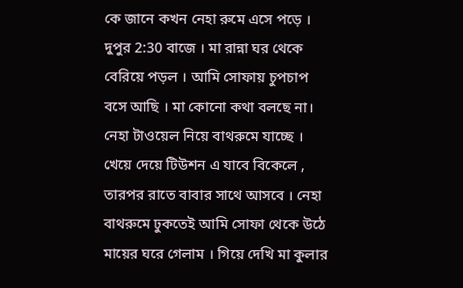কে জানে কখন নেহা রুমে এসে পড়ে । দুপুর 2:30 বাজে । মা রান্না ঘর থেকে বেরিয়ে পড়ল । আমি সোফায় চুপচাপ বসে আছি । মা কোনো কথা বলছে না। নেহা টাওয়েল নিয়ে বাথরুমে যাচ্ছে । খেয়ে দেয়ে টিউশন এ যাবে বিকেলে , তারপর রাতে বাবার সাথে আসবে । নেহা বাথরুমে ঢুকতেই আমি সোফা থেকে উঠে মায়ের ঘরে গেলাম । গিয়ে দেখি মা কুলার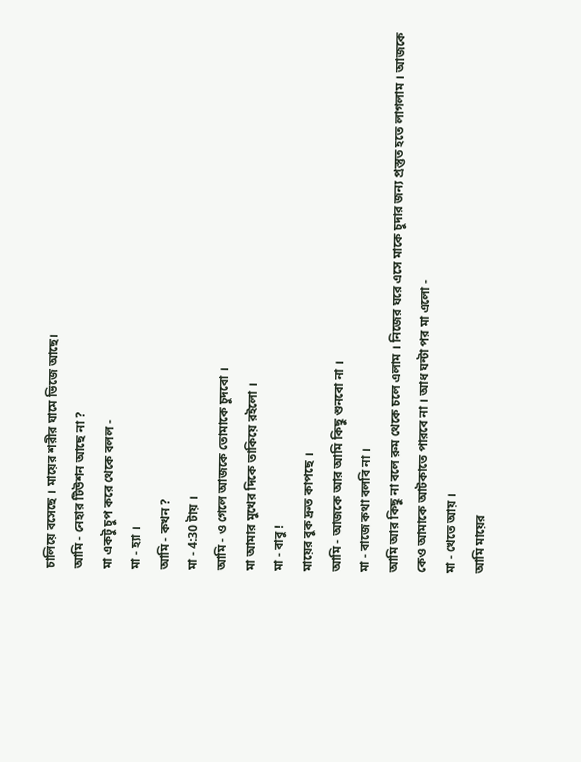চালিয়ে বসেছে । মায়ের শরীর ঘামে ভিজে আছে।
আমি - নেহার টিউশন আছে না ?
মা একটু চুপ করে থেকে বলল -
মা - হ্যা ।
আমি - কখন ?
মা - 4:30 টায় ।
আমি - ও গেলে আজকে তোমাকে চুদবো ।
মা আমার মুখের দিকে তাকিয়ে রইলো ।
মা - বাবু !
মায়ের বুক দ্রুত কাপছে ।
আমি - আজকে আর আমি কিছু শুনবো না ।
মা - বাজে কথা বলবি না ।
আমি আর কিছু না বলে রুম থেকে চলে এলাম । নিজের ঘরে এসে মাকে চুদার জন্য প্রস্তুত হতে লাগলাম । আজকে কেও আমাকে আটকাতে পারবে না । আধ ঘন্টা পর মা এলো -
মা - খেতে আয় ।
আমি মায়ের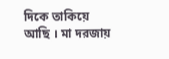দিকে তাকিয়ে আছি । মা দরজায়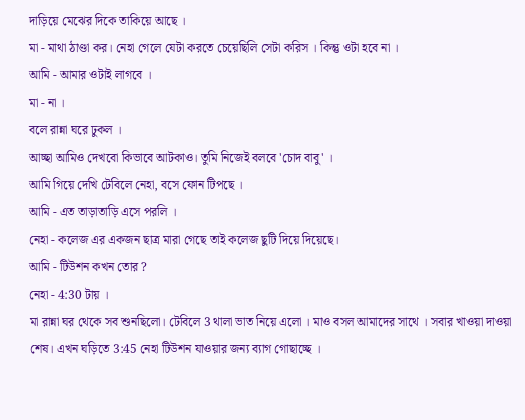দাড়িয়ে মেঝের দিকে তাকিয়ে আছে ।
মা - মাথা ঠাণ্ডা কর। নেহা গেলে যেটা করতে চেয়েছিলি সেটা করিস । কিন্তু ওটা হবে না ।
আমি - আমার ওটাই লাগবে ।
মা - না ।
বলে রান্না ঘরে ঢুকল ।
আচ্ছা আমিও দেখবো কিভাবে আটকাও। তুমি নিজেই বলবে 'চোদ বাবু' ।
আমি গিয়ে দেখি টেবিলে নেহা, বসে ফোন টিপছে ।
আমি - এত তাড়াতাড়ি এসে পরলি ।
নেহা - কলেজ এর একজন ছাত্র মারা গেছে তাই কলেজ ছুটি দিয়ে দিয়েছে।
আমি - টিউশন কখন তোর ?
নেহা - 4:30 টায় ।
মা রান্না ঘর থেকে সব শুনছিলো। টেবিলে 3 থালা ভাত নিয়ে এলো । মাও বসল আমাদের সাথে । সবার খাওয়া দাওয়া শেষ। এখন ঘড়িতে 3:45 নেহা টিউশন যাওয়ার জন্য ব্যাগ গোছাচ্ছে ।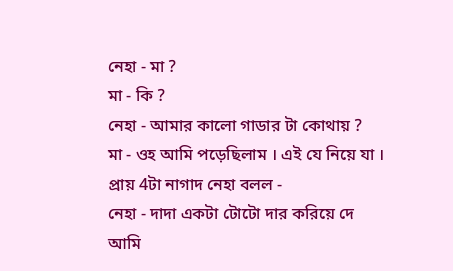নেহা - মা ?
মা - কি ?
নেহা - আমার কালো গাডার টা কোথায় ?
মা - ওহ আমি পড়েছিলাম । এই যে নিয়ে যা ।
প্রায় 4টা নাগাদ নেহা বলল -
নেহা - দাদা একটা টোটো দার করিয়ে দে আমি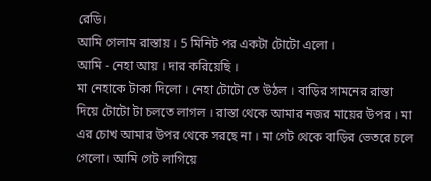রেডি।
আমি গেলাম রাস্তায় । 5 মিনিট পর একটা টোটো এলো ।
আমি - নেহা আয় । দার করিয়েছি ।
মা নেহাকে টাকা দিলো । নেহা টোটো তে উঠল । বাড়ির সামনের রাস্তা দিয়ে টোটো টা চলতে লাগল । রাস্তা থেকে আমার নজর মায়ের উপর । মা এর চোখ আমার উপর থেকে সরছে না । মা গেট থেকে বাড়ির ভেতরে চলে গেলো। আমি গেট লাগিয়ে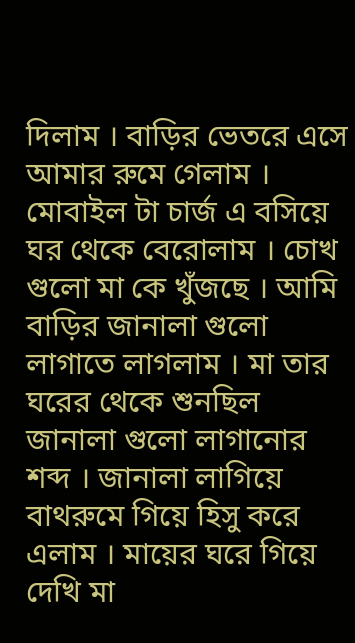দিলাম । বাড়ির ভেতরে এসে আমার রুমে গেলাম । মোবাইল টা চার্জ এ বসিয়ে ঘর থেকে বেরোলাম । চোখ গুলো মা কে খুঁজছে । আমি বাড়ির জানালা গুলো লাগাতে লাগলাম । মা তার ঘরের থেকে শুনছিল জানালা গুলো লাগানোর শব্দ । জানালা লাগিয়ে বাথরুমে গিয়ে হিসু করে এলাম । মায়ের ঘরে গিয়ে দেখি মা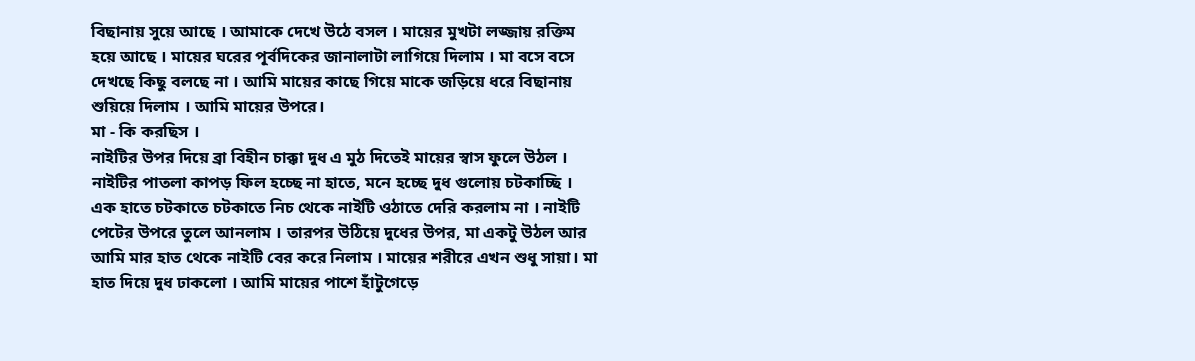বিছানায় সুয়ে আছে । আমাকে দেখে উঠে বসল । মায়ের মুখটা লজ্জায় রক্তিম হয়ে আছে । মায়ের ঘরের পূর্বদিকের জানালাটা লাগিয়ে দিলাম । মা বসে বসে দেখছে কিছু বলছে না । আমি মায়ের কাছে গিয়ে মাকে জড়িয়ে ধরে বিছানায় শুয়িয়ে দিলাম । আমি মায়ের উপরে।
মা - কি করছিস ।
নাইটির উপর দিয়ে ব্রা বিহীন চাক্কা দুধ এ মুঠ দিতেই মায়ের স্বাস ফুলে উঠল । নাইটির পাতলা কাপড় ফিল হচ্ছে না হাতে, মনে হচ্ছে দুধ গুলোয় চটকাচ্ছি । এক হাতে চটকাতে চটকাতে নিচ থেকে নাইটি ওঠাতে দেরি করলাম না । নাইটি পেটের উপরে তুলে আনলাম । তারপর উঠিয়ে দুধের উপর, মা একটু উঠল আর আমি মার হাত থেকে নাইটি বের করে নিলাম । মায়ের শরীরে এখন শুধু সায়া। মা হাত দিয়ে দুধ ঢাকলো । আমি মায়ের পাশে হাঁটুগেড়ে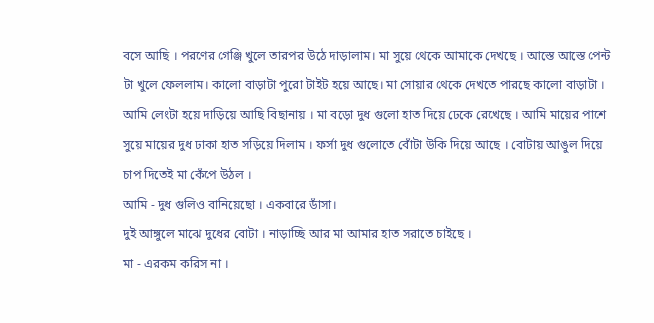বসে আছি । পরণের গেঞ্জি খুলে তারপর উঠে দাড়ালাম। মা সুয়ে থেকে আমাকে দেখছে । আস্তে আস্তে পেন্ট টা খুলে ফেললাম। কালো বাড়াটা পুরো টাইট হয়ে আছে। মা সোয়ার থেকে দেখতে পারছে কালো বাড়াটা । আমি লেংটা হয়ে দাড়িয়ে আছি বিছানায় । মা বড়ো দুধ গুলো হাত দিয়ে ঢেকে রেখেছে । আমি মায়ের পাশে সুয়ে মায়ের দুধ ঢাকা হাত সড়িয়ে দিলাম । ফর্সা দুধ গুলোতে বোঁটা উকি দিয়ে আছে । বোটায় আঙুল দিয়ে চাপ দিতেই মা কেঁপে উঠল ।
আমি - দুধ গুলিও বানিয়েছো । একবারে ডাঁসা।
দুই আঙ্গুলে মাঝে দুধের বোটা । নাড়াচ্ছি আর মা আমার হাত সরাতে চাইছে ।
মা - এরকম করিস না ।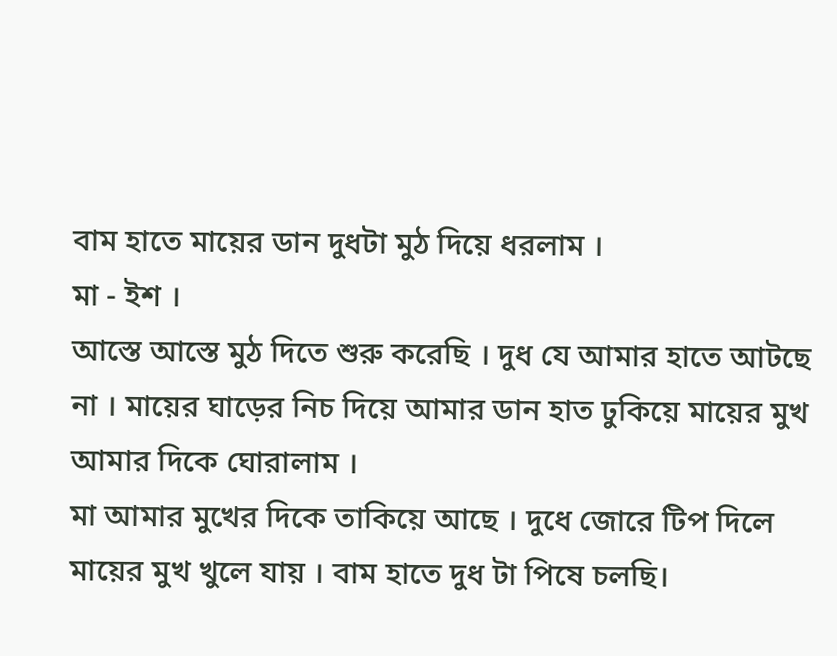বাম হাতে মায়ের ডান দুধটা মুঠ দিয়ে ধরলাম ।
মা - ইশ ।
আস্তে আস্তে মুঠ দিতে শুরু করেছি । দুধ যে আমার হাতে আটছে না । মায়ের ঘাড়ের নিচ দিয়ে আমার ডান হাত ঢুকিয়ে মায়ের মুখ আমার দিকে ঘোরালাম ।
মা আমার মুখের দিকে তাকিয়ে আছে । দুধে জোরে টিপ দিলে মায়ের মুখ খুলে যায় । বাম হাতে দুধ টা পিষে চলছি।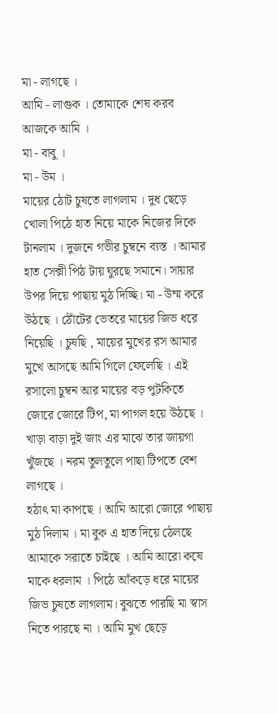মা - লাগছে ।
আমি - লাগুক । তোমাকে শেষ করব আজকে আমি ।
মা - বাবু ।
মা - উম ।
মায়ের ঠোট চুষতে লাগলাম । দুধ ছেড়ে খোলা পিঠে হাত নিয়ে মাকে নিজের দিকে টানলাম । দুজনে গভীর চুম্বনে ব্যস্ত । আমার হাত সেক্সী পিঠ টায় ঘুরছে সমানে। সায়ার উপর দিয়ে পাছায় মুঠ দিচ্ছি। মা - উম্ম করে উঠছে । ঠোঁটের ভেতরে মায়ের জিভ ধরে নিয়েছি । চুষছি , মায়ের মুখের রস আমার মুখে আসছে আমি গিলে ফেলেছি । এই রসালো চুম্বন আর মায়ের বড় পুটকিতে জোরে জোরে টিপ, মা পাগল হয়ে উঠছে । খাড়া বাড়া দুই জাং এর মাঝে তার জায়গা খুঁজছে । নরম তুলতুলে পাছা টিপতে বেশ লাগছে ।
হঠাৎ মা কাপছে । আমি আরো জোরে পাছায় মুঠ দিলাম । মা বুক এ হাত দিয়ে ঠেলছে আমাকে সরাতে চাইছে । আমি আরো কষে মাকে ধরলাম । পিঠে আঁকড়ে ধরে মায়ের জিভ চুষতে লাগলাম। বুঝতে পারছি মা স্বাস নিতে পারছে না । আমি মুখ ছেড়ে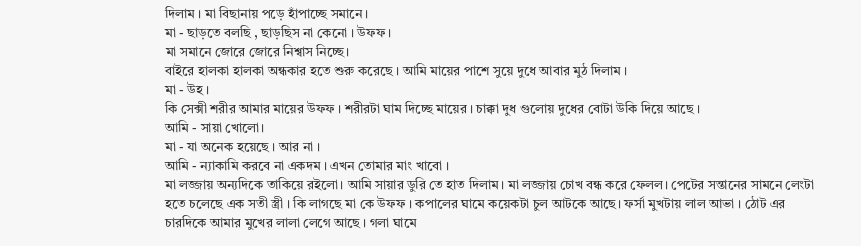দিলাম । মা বিছানায় পড়ে হাঁপাচ্ছে সমানে ।
মা - ছাড়তে বলছি , ছাড়ছিস না কেনো । উফফ ।
মা সমানে জোরে জোরে নিশ্বাস নিচ্ছে।
বাইরে হালকা হালকা অন্ধকার হতে শুরু করেছে । আমি মায়ের পাশে সুয়ে দুধে আবার মুঠ দিলাম ।
মা - উহ ।
কি সেক্সী শরীর আমার মায়ের উফফ । শরীরটা ঘাম দিচ্ছে মায়ের । চাক্কা দুধ গুলোয় দুধের বোটা উকি দিয়ে আছে ।
আমি - সায়া খোলো।
মা - যা অনেক হয়েছে । আর না ।
আমি - ন্যাকামি করবে না একদম । এখন তোমার মাং খাবো ।
মা লজ্জায় অন্যদিকে তাকিয়ে রইলো। আমি সায়ার ডুরি তে হাত দিলাম। মা লজ্জায় চোখ বন্ধ করে ফেলল। পেটের সন্তানের সামনে লেংটা হতে চলেছে এক সতী স্ত্রী । কি লাগছে মা কে উফফ । কপালের ঘামে কয়েকটা চুল আটকে আছে। ফর্সা মুখটায় লাল আভা । ঠোট এর চারদিকে আমার মুখের লালা লেগে আছে । গলা ঘামে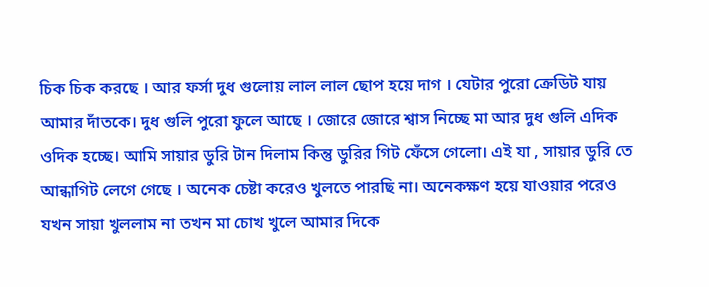চিক চিক করছে । আর ফর্সা দুধ গুলোয় লাল লাল ছোপ হয়ে দাগ । যেটার পুরো ক্রেডিট যায় আমার দাঁতকে। দুধ গুলি পুরো ফুলে আছে । জোরে জোরে শ্বাস নিচ্ছে মা আর দুধ গুলি এদিক ওদিক হচ্ছে। আমি সায়ার ডুরি টান দিলাম কিন্তু ডুরির গিট ফেঁসে গেলো। এই যা , সায়ার ডুরি তে আন্ধাগিট লেগে গেছে । অনেক চেষ্টা করেও খুলতে পারছি না। অনেকক্ষণ হয়ে যাওয়ার পরেও যখন সায়া খুললাম না তখন মা চোখ খুলে আমার দিকে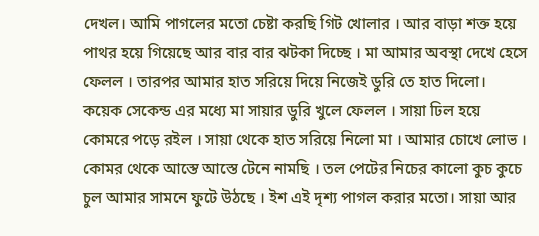দেখল। আমি পাগলের মতো চেষ্টা করছি গিট খোলার । আর বাড়া শক্ত হয়ে পাথর হয়ে গিয়েছে আর বার বার ঝটকা দিচ্ছে । মা আমার অবস্থা দেখে হেসে ফেলল । তারপর আমার হাত সরিয়ে দিয়ে নিজেই ডুরি তে হাত দিলো। কয়েক সেকেন্ড এর মধ্যে মা সায়ার ডুরি খুলে ফেলল । সায়া ঢিল হয়ে কোমরে পড়ে রইল । সায়া থেকে হাত সরিয়ে নিলো মা । আমার চোখে লোভ । কোমর থেকে আস্তে আস্তে টেনে নামছি । তল পেটের নিচের কালো কুচ কুচে চুল আমার সামনে ফুটে উঠছে । ইশ এই দৃশ্য পাগল করার মতো। সায়া আর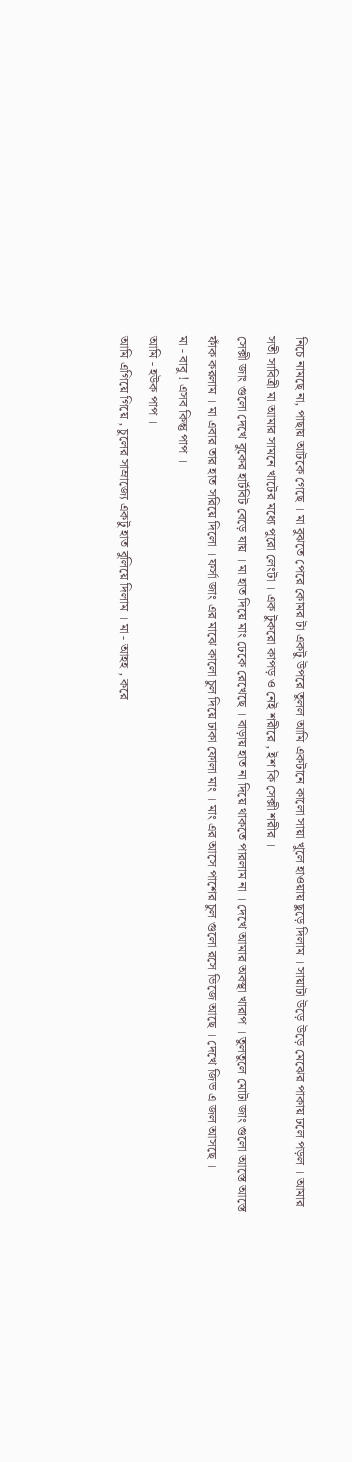নিচে নামছে না, পাছায় আটকে গেছে । মা বুঝতে পেরে কোমর টা একটু উপরে তুলল আমি একটানে কালো সায়া খুলে হাওয়ায় ছুড়ে দিলাম । সায়াটা উড়ে উড়ে মেঝের পাকায় ঢলে পড়ল । আমার সতী সাবিত্রী মা আমার সামনে খাটের মধ্যে পুরো লেংটা । এক টুকরো কাপড় ও নেই শরীরে , ইশ কি সেক্সী শরীর ।
সেক্সী জাং গুলো দেখে বুকের হার্টবিট বেড়ে যায় । মা হাত দিয়ে মাং ঢেকে রেখেছে । বাড়ায় হাত না দিয়ে থাকতে পারলাম না । দেখে আমার অবস্থা খারাপ । তুলতুলে মোটা জাং গুলো আস্তে আস্তে ফাঁক করলাম । মা এবার তার হাত সরিয়ে দিলো । ফর্সা জাং এর মাঝে কালো চুল দিয়ে ঢাকা ফোলা মাং । মাং এর আসে পাশের চুল গুলো রসে ভিজে আছে । দেখে জিভ এ জল আসছে ।
মা - বাবু ! এসব কিন্তু পাপ ।
আমি - হউক পাপ ।
আমি এগিয়ে গিয়ে , চুলের সাম্রাজ্যে একটু হাত বুলিয়ে দিলাম । মা - আহহ , করে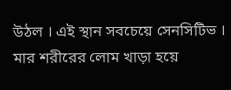উঠল । এই স্থান সবচেয়ে সেনসিটিভ । মার শরীরের লোম খাড়া হয়ে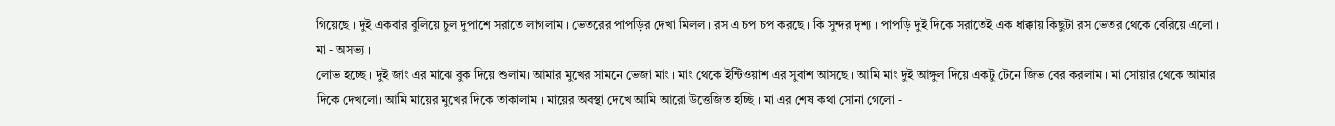গিয়েছে । দুই একবার বুলিয়ে চুল দুপাশে সরাতে লাগলাম । ভেতরের পাপড়ির দেখা মিলল । রস এ চপ চপ করছে । কি সুন্দর দৃশ্য । পাপড়ি দুই দিকে সরাতেই এক ধাক্কায় কিছুটা রস ভেতর থেকে বেরিয়ে এলো ।
মা - অসভ্য ।
লোভ হচ্ছে । দুই জাং এর মাঝে বুক দিয়ে শুলাম। আমার মুখের সামনে ভেজা মাং । মাং থেকে ইন্টিওয়াশ এর সুবাশ আসছে । আমি মাং দুই আঙ্গুল দিয়ে একটু টেনে জিভ বের করলাম । মা সোয়ার থেকে আমার দিকে দেখলো। আমি মায়ের মুখের দিকে তাকালাম । মায়ের অবস্থা দেখে আমি আরো উত্তেজিত হচ্ছি । মা এর শেষ কথা সোনা গেলো -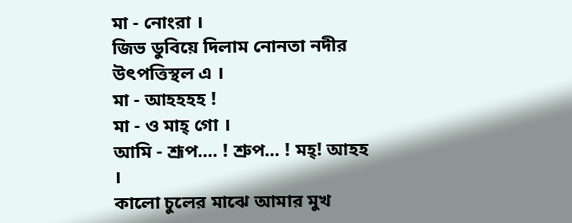মা - নোংরা ।
জিভ ডুবিয়ে দিলাম নোনতা নদীর উৎপত্তিস্থল এ ।
মা - আহহহহ !
মা - ও মাহ্ গো ।
আমি - শ্রূপ.... ! শ্রুপ... ! মহ্! আহহ ।
কালো চুলের মাঝে আমার মুখ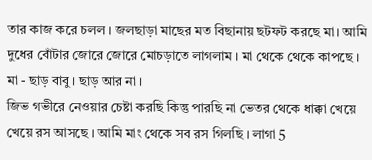তার কাজ করে চলল । জলছাড়া মাছের মত বিছানায় ছটফট করছে মা। আমি দুধের বোঁটার জোরে জোরে মোচড়াতে লাগলাম । মা থেকে থেকে কাপছে ।
মা - ছাড় বাবু । ছাড় আর না ।
জিভ গভীরে নেওয়ার চেষ্টা করছি কিন্তু পারছি না ভেতর থেকে ধাক্কা খেয়ে খেয়ে রস আসছে । আমি মাং থেকে সব রস গিলছি । লাগা 5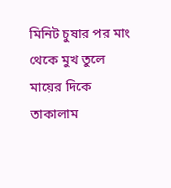মিনিট চুষার পর মাং থেকে মুখ তুলে মায়ের দিকে তাকালাম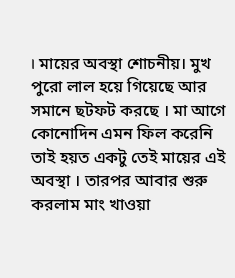। মায়ের অবস্থা শোচনীয়। মুখ পুরো লাল হয়ে গিয়েছে আর সমানে ছটফট করছে । মা আগে কোনোদিন এমন ফিল করেনি তাই হয়ত একটু তেই মায়ের এই অবস্থা । তারপর আবার শুরু করলাম মাং খাওয়া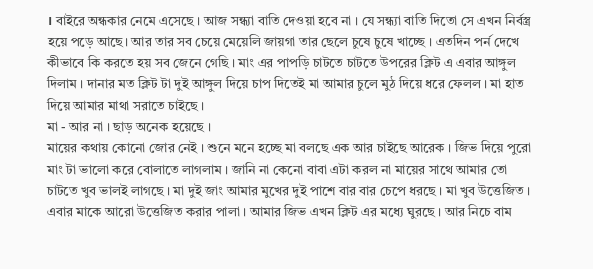। বাইরে অন্ধকার নেমে এসেছে । আজ সন্ধ্যা বাতি দেওয়া হবে না । যে সন্ধ্যা বাতি দিতো সে এখন নির্বস্ত্র হয়ে পড়ে আছে। আর তার সব চেয়ে মেয়েলি জায়গা তার ছেলে চুষে চুষে খাচ্ছে । এতদিন পর্ন দেখে কীভাবে কি করতে হয় সব জেনে গেছি । মাং এর পাপড়ি চাটতে চাটতে উপরের ক্লিট এ এবার আঙ্গুল দিলাম । দানার মত ক্লিট টা দুই আঙ্গুল দিয়ে চাপ দিতেই মা আমার চুলে মুঠ দিয়ে ধরে ফেলল । মা হাত দিয়ে আমার মাথা সরাতে চাইছে ।
মা - আর না । ছাড় অনেক হয়েছে ।
মায়ের কথায় কোনো জোর নেই । শুনে মনে হচ্ছে মা বলছে এক আর চাইছে আরেক । জিভ দিয়ে পুরো মাং টা ভালো করে বোলাতে লাগলাম । জানি না কেনো বাবা এটা করল না মায়ের সাথে আমার তো চাটতে খুব ভালই লাগছে । মা দুই জাং আমার মুখের দুই পাশে বার বার চেপে ধরছে । মা খুব উত্তেজিত । এবার মাকে আরো উত্তেজিত করার পালা । আমার জিভ এখন ক্লিট এর মধ্যে ঘুরছে । আর নিচে বাম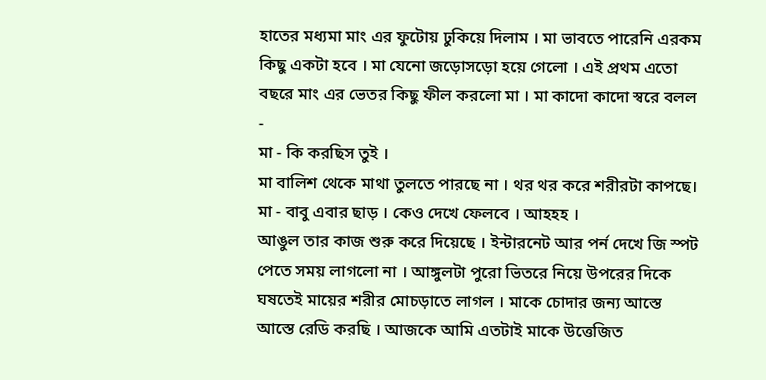হাতের মধ্যমা মাং এর ফুটোয় ঢুকিয়ে দিলাম । মা ভাবতে পারেনি এরকম কিছু একটা হবে । মা যেনো জড়োসড়ো হয়ে গেলো । এই প্রথম এতো বছরে মাং এর ভেতর কিছু ফীল করলো মা । মা কাদো কাদো স্বরে বলল -
মা - কি করছিস তুই ।
মা বালিশ থেকে মাথা তুলতে পারছে না । থর থর করে শরীরটা কাপছে।
মা - বাবু এবার ছাড় । কেও দেখে ফেলবে । আহহহ ।
আঙুল তার কাজ শুরু করে দিয়েছে । ইন্টারনেট আর পর্ন দেখে জি স্পট পেতে সময় লাগলো না । আঙ্গুলটা পুরো ভিতরে নিয়ে উপরের দিকে ঘষতেই মায়ের শরীর মোচড়াতে লাগল । মাকে চোদার জন্য আস্তে আস্তে রেডি করছি । আজকে আমি এতটাই মাকে উত্তেজিত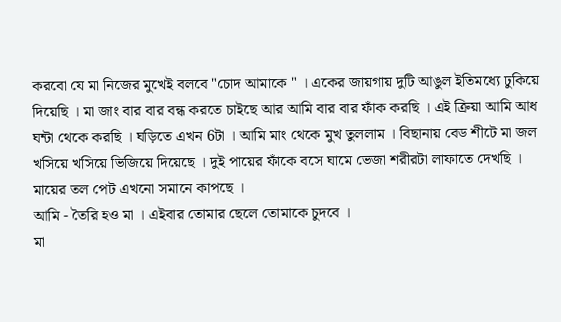করবো যে মা নিজের মুখেই বলবে "চোদ আমাকে " । একের জায়গায় দুটি আঙুল ইতিমধ্যে ঢুকিয়ে দিয়েছি । মা জাং বার বার বন্ধ করতে চাইছে আর আমি বার বার ফাঁক করছি । এই ক্রিয়া আমি আধ ঘন্টা থেকে করছি । ঘড়িতে এখন 6টা । আমি মাং থেকে মুখ তুললাম । বিছানায় বেড শীটে মা জল খসিয়ে খসিয়ে ভিজিয়ে দিয়েছে । দুই পায়ের ফাঁকে বসে ঘামে ভেজা শরীরটা লাফাতে দেখছি । মায়ের তল পেট এখনো সমানে কাপছে ।
আমি - তৈরি হও মা । এইবার তোমার ছেলে তোমাকে চুদবে ।
মা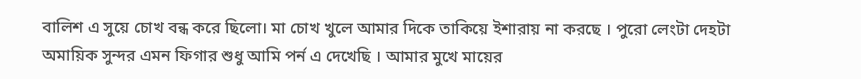বালিশ এ সুয়ে চোখ বন্ধ করে ছিলো। মা চোখ খুলে আমার দিকে তাকিয়ে ইশারায় না করছে । পুরো লেংটা দেহটা অমায়িক সুন্দর এমন ফিগার শুধু আমি পর্ন এ দেখেছি । আমার মুখে মায়ের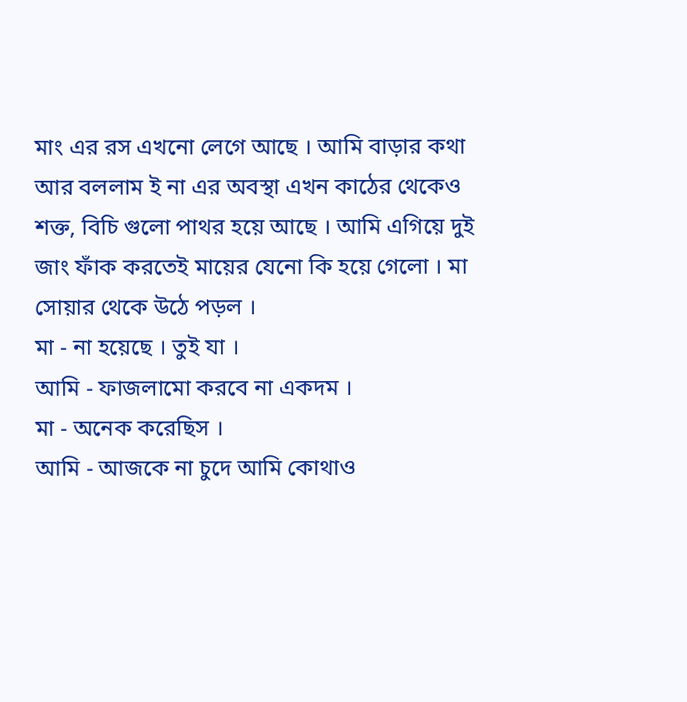মাং এর রস এখনো লেগে আছে । আমি বাড়ার কথা আর বললাম ই না এর অবস্থা এখন কাঠের থেকেও শক্ত, বিচি গুলো পাথর হয়ে আছে । আমি এগিয়ে দুই জাং ফাঁক করতেই মায়ের যেনো কি হয়ে গেলো । মা সোয়ার থেকে উঠে পড়ল ।
মা - না হয়েছে । তুই যা ।
আমি - ফাজলামো করবে না একদম ।
মা - অনেক করেছিস ।
আমি - আজকে না চুদে আমি কোথাও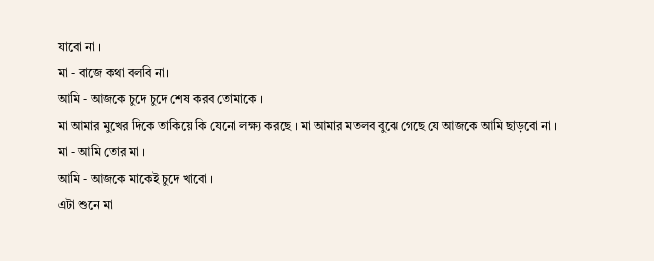যাবো না ।
মা - বাজে কথা বলবি না।
আমি - আজকে চুদে চুদে শেষ করব তোমাকে ।
মা আমার মুখের দিকে তাকিয়ে কি যেনো লক্ষ্য করছে । মা আমার মতলব বুঝে গেছে যে আজকে আমি ছাড়বো না ।
মা - আমি তোর মা ।
আমি - আজকে মাকেই চুদে খাবো ।
এটা শুনে মা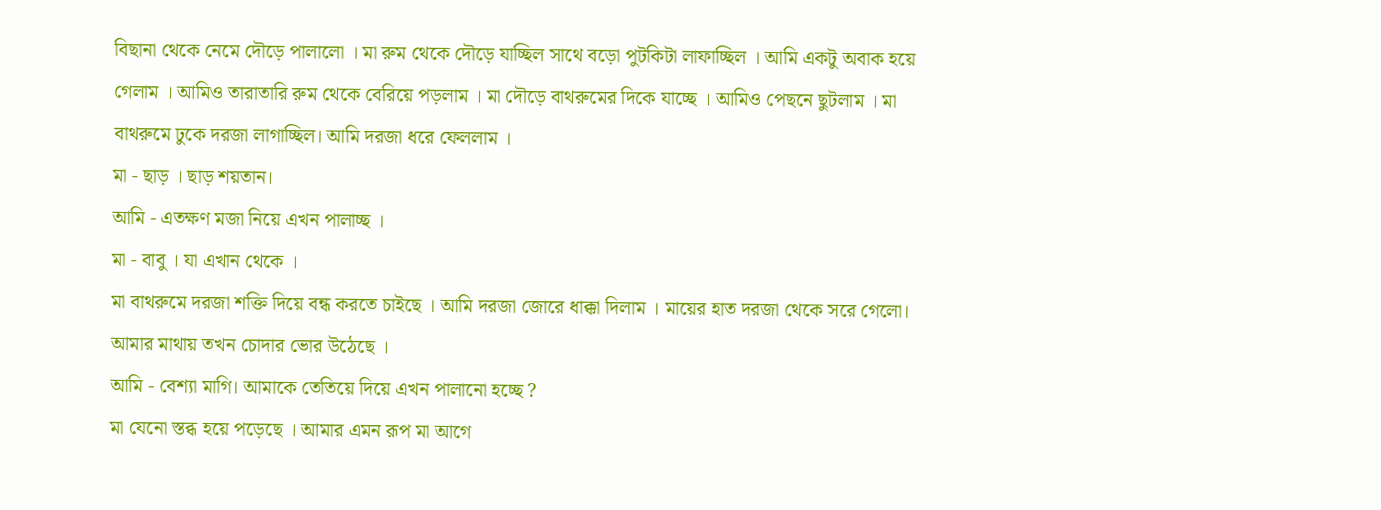বিছানা থেকে নেমে দৌড়ে পালালো । মা রুম থেকে দৌড়ে যাচ্ছিল সাথে বড়ো পুটকিটা লাফাচ্ছিল । আমি একটু অবাক হয়ে গেলাম । আমিও তারাতারি রুম থেকে বেরিয়ে পড়লাম । মা দৌড়ে বাথরুমের দিকে যাচ্ছে । আমিও পেছনে ছুটলাম । মা বাথরুমে ঢুকে দরজা লাগাচ্ছিল। আমি দরজা ধরে ফেললাম ।
মা - ছাড় । ছাড় শয়তান।
আমি - এতক্ষণ মজা নিয়ে এখন পালাচ্ছ ।
মা - বাবু । যা এখান থেকে ।
মা বাথরুমে দরজা শক্তি দিয়ে বন্ধ করতে চাইছে । আমি দরজা জোরে ধাক্কা দিলাম । মায়ের হাত দরজা থেকে সরে গেলো। আমার মাথায় তখন চোদার ভোর উঠেছে ।
আমি - বেশ্যা মাগি। আমাকে তেতিয়ে দিয়ে এখন পালানো হচ্ছে ?
মা যেনো স্তব্ধ হয়ে পড়েছে । আমার এমন রূপ মা আগে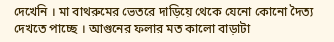দেখেনি । মা বাথরুমের ভেতরে দাড়িয়ে থেকে যেনো কোনো দৈত্য দেখতে পাচ্ছে । আগুনের ফলার মত কালো বাড়াটা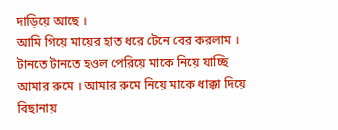দাড়িয়ে আছে ।
আমি গিয়ে মায়ের হাত ধরে টেনে বের করলাম । টানতে টানতে হওল পেরিয়ে মাকে নিয়ে যাচ্ছি আমার রুমে । আমার রুমে নিয়ে মাকে ধাক্কা দিয়ে বিছানায়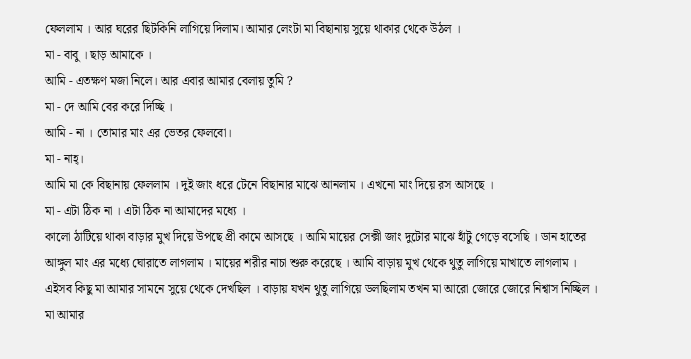ফেললাম । আর ঘরের ছিটকিনি লাগিয়ে দিলাম। আমার লেংটা মা বিছানায় সুয়ে থাকার থেকে উঠল ।
মা - বাবু । ছাড় আমাকে ।
আমি - এতক্ষণ মজা নিলে। আর এবার আমার বেলায় তুমি ?
মা - দে আমি বের করে দিচ্ছি ।
আমি - না । তোমার মাং এর ভেতর ফেলবো।
মা - নাহ্।
আমি মা কে বিছানায় ফেললাম । দুই জাং ধরে টেনে বিছানার মাঝে আনলাম । এখনো মাং দিয়ে রস আসছে ।
মা - এটা ঠিক না । এটা ঠিক না আমাদের মধ্যে ।
কালো ঠাটিয়ে থাকা বাড়ার মুখ দিয়ে উপছে প্রী কামে আসছে । আমি মায়ের সেক্সী জাং দুটোর মাঝে হাঁটু গেড়ে বসেছি । ডান হাতের আঙ্গুল মাং এর মধ্যে ঘোরাতে লাগলাম । মায়ের শরীর নাচা শুরু করেছে । আমি বাড়ায় মুখ থেকে থুতু লাগিয়ে মাখাতে লাগলাম । এইসব কিছু মা আমার সামনে সুয়ে থেকে দেখছিল । বাড়ায় যখন থুতু লাগিয়ে ডলছিলাম তখন মা আরো জোরে জোরে নিশ্বাস নিচ্ছিল । মা আমার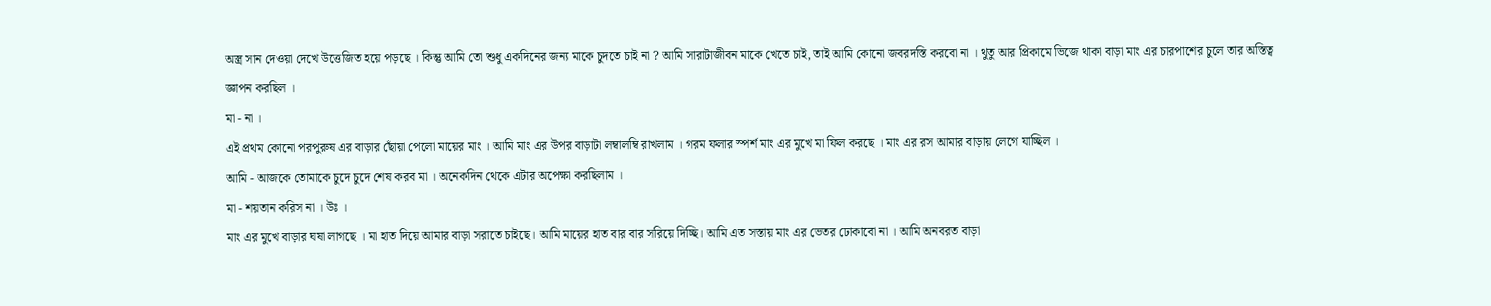অস্ত্র সান দেওয়া দেখে উত্তেজিত হয়ে পড়ছে । কিন্তু আমি তো শুধু একদিনের জন্য মাকে চুদতে চাই না ? আমি সারাটাজীবন মাকে খেতে চাই, তাই আমি কোনো জবরদস্তি করবো না । থুতু আর প্রিকামে ভিজে থাকা বাড়া মাং এর চারপাশের চুলে তার অস্তিত্ব জ্ঞাপন করছিল ।
মা - না ।
এই প্রথম কোনো পরপুরুষ এর বাড়ার ছোঁয়া পেলো মায়ের মাং । আমি মাং এর উপর বাড়াটা লম্বালম্বি রাখলাম । গরম ফলার স্পর্শ মাং এর মুখে মা ফিল করছে । মাং এর রস আমার বাড়ায় লেগে যাচ্ছিল ।
আমি - আজকে তোমাকে চুদে চুদে শেষ করব মা । অনেকদিন থেকে এটার অপেক্ষা করছিলাম ।
মা - শয়তান করিস না । উঃ ।
মাং এর মুখে বাড়ার ঘষা লাগছে । মা হাত দিয়ে আমার বাড়া সরাতে চাইছে। আমি মায়ের হাত বার বার সরিয়ে দিচ্ছি। আমি এত সস্তায় মাং এর ভেতর ঢোকাবো না । আমি অনবরত বাড়া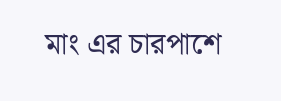মাং এর চারপাশে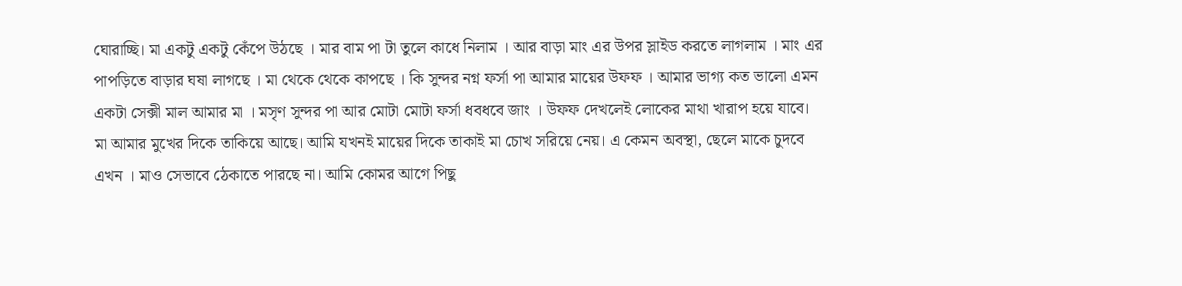ঘোরাচ্ছি। মা একটু একটু কেঁপে উঠছে । মার বাম পা টা তুলে কাধে নিলাম । আর বাড়া মাং এর উপর স্লাইড করতে লাগলাম । মাং এর পাপড়িতে বাড়ার ঘষা লাগছে । মা থেকে থেকে কাপছে । কি সুন্দর নগ্ন ফর্সা পা আমার মায়ের উফফ । আমার ভাগ্য কত ভালো এমন একটা সেক্সী মাল আমার মা । মসৃণ সুন্দর পা আর মোটা মোটা ফর্সা ধবধবে জাং । উফফ দেখলেই লোকের মাথা খারাপ হয়ে যাবে। মা আমার মুখের দিকে তাকিয়ে আছে। আমি যখনই মায়ের দিকে তাকাই মা চোখ সরিয়ে নেয়। এ কেমন অবস্থা, ছেলে মাকে চুদবে এখন । মাও সেভাবে ঠেকাতে পারছে না। আমি কোমর আগে পিছু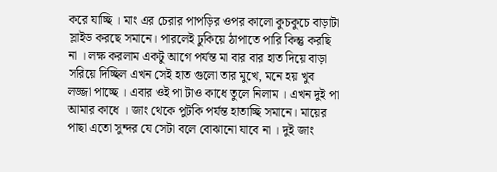করে যাচ্ছি । মাং এর চেরার পাপড়ির ওপর কালো কুচকুচে বাড়াটা স্লাইড করছে সমানে। পারলেই ঢুকিয়ে ঠাপাতে পারি কিন্তু করছি না । লক্ষ করলাম একটু আগে পর্যন্ত মা বার বার হাত দিয়ে বাড়া সরিয়ে দিচ্ছিল এখন সেই হাত গুলো তার মুখে, মনে হয় খুব লজ্জা পাচ্ছে । এবার ওই পা টাও কাধে তুলে নিলাম । এখন দুই পা আমার কাধে । জাং থেকে পুটকি পর্যন্ত হাতাচ্ছি সমানে। মায়ের পাছা এতো সুন্দর যে সেটা বলে বোঝানো যাবে না । দুই জাং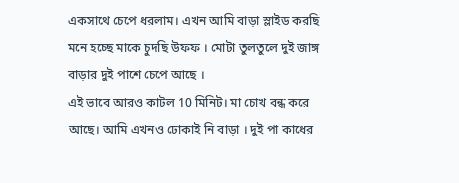একসাথে চেপে ধরলাম। এখন আমি বাড়া স্লাইড করছি মনে হচ্ছে মাকে চুদছি উফফ । মোটা তুলতুলে দুই জাঙ্গ বাড়ার দুই পাশে চেপে আছে ।
এই ভাবে আরও কাটল 10 মিনিট। মা চোখ বন্ধ করে আছে। আমি এখনও ঢোকাই নি বাড়া । দুই পা কাধের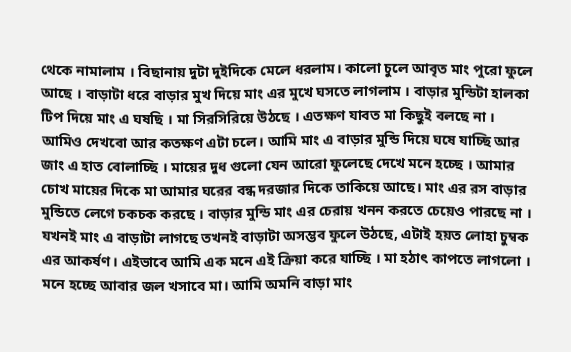থেকে নামালাম । বিছানায় দুটা দুইদিকে মেলে ধরলাম। কালো চুলে আবৃত মাং পুরো ফুলে আছে । বাড়াটা ধরে বাড়ার মুখ দিয়ে মাং এর মুখে ঘসতে লাগলাম । বাড়ার মুন্ডিটা হালকা টিপ দিয়ে মাং এ ঘষছি । মা সিরসিরিয়ে উঠছে । এতক্ষণ যাবত মা কিছুই বলছে না । আমিও দেখবো আর কতক্ষণ এটা চলে। আমি মাং এ বাড়ার মুন্ডি দিয়ে ঘষে যাচ্ছি আর জাং এ হাত বোলাচ্ছি । মায়ের দুধ গুলো যেন আরো ফুলেছে দেখে মনে হচ্ছে । আমার চোখ মায়ের দিকে মা আমার ঘরের বন্ধ দরজার দিকে তাকিয়ে আছে। মাং এর রস বাড়ার মুন্ডিতে লেগে চকচক করছে । বাড়ার মুন্ডি মাং এর চেরায় খনন করতে চেয়েও পারছে না । যখনই মাং এ বাড়াটা লাগছে তখনই বাড়াটা অসম্ভব ফুলে উঠছে, এটাই হয়ত লোহা চুম্বক এর আকর্ষণ। এইভাবে আমি এক মনে এই ক্রিয়া করে যাচ্ছি । মা হঠাৎ কাপতে লাগলো । মনে হচ্ছে আবার জল খসাবে মা। আমি অমনি বাড়া মাং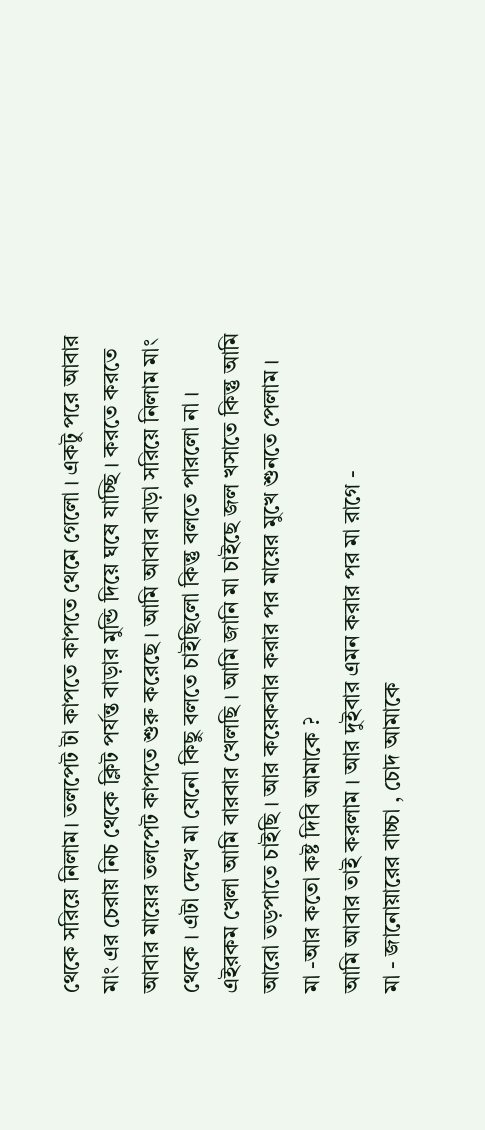থেকে সরিয়ে নিলাম। তলপেট টা কাপতে কাপতে থেমে গেলো । একটু পরে আবার মাং এর চেরায় নিচ থেকে ক্লিট পর্যন্ত বাড়ার মুন্ডি দিয়ে ঘষে যাচ্ছি । করতে করতে আবার মায়ের তলপেট কাপতে শুরু করেছে । আমি আবার বাড়া সরিয়ে নিলাম মাং থেকে । এটা দেখে মা যেনো কিছু বলতে চাইছিলো কিন্তু বলতে পারলো না ।
এইরকম খেলা আমি বারবার খেলছি । আমি জানি মা চাইছে জল খসাতে কিন্তু আমি আরো তড়পাতে চাইছি । আর কয়েকবার করার পর মায়ের মুখে শুনতে পেলাম ।
মা -আর কতো কষ্ট দিবি আমাকে ?
আমি আবার তাই করলাম । আর দুইবার এমন করার পর মা রাগে -
মা - জানোয়ারের বাচ্চা , চোদ আমাকে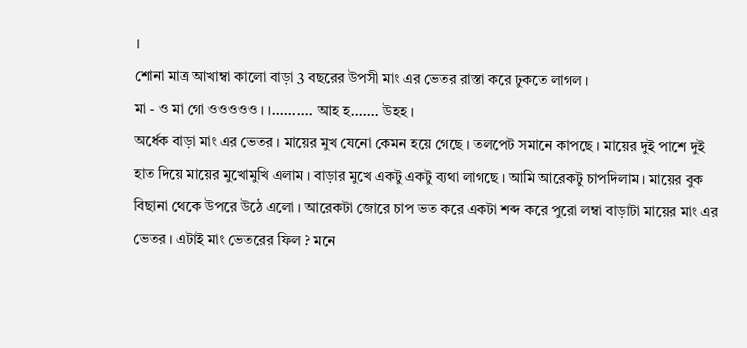।
শোনা মাত্র আখাম্বা কালো বাড়া 3 বছরের উপসী মাং এর ভেতর রাস্তা করে ঢুকতে লাগল ।
মা - ও মা গো ওওওওও । ।.......... আহ হ....... উহহ ।
অর্ধেক বাড়া মাং এর ভেতর । মায়ের মুখ যেনো কেমন হয়ে গেছে । তলপেট সমানে কাপছে । মায়ের দুই পাশে দুই হাত দিয়ে মায়ের মুখোমুখি এলাম । বাড়ার মুখে একটু একটু ব্যথা লাগছে । আমি আরেকটু চাপদিলাম। মায়ের বুক বিছানা থেকে উপরে উঠে এলো । আরেকটা জোরে চাপ ভত করে একটা শব্দ করে পুরো লম্বা বাড়াটা মায়ের মাং এর ভেতর । এটাই মাং ভেতরের ফিল ? মনে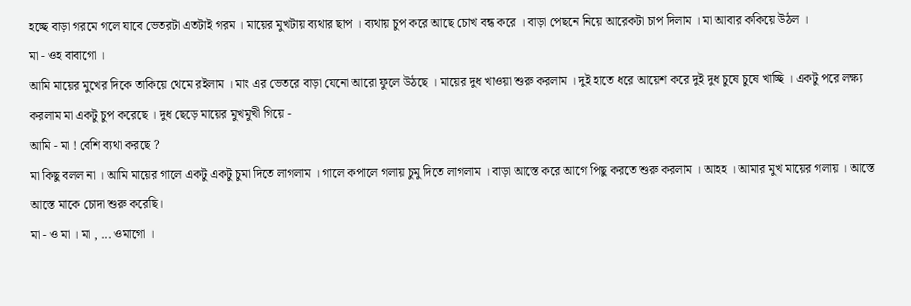হচ্ছে বাড়া গরমে গলে যাবে ভেতরটা এতটাই গরম । মায়ের মুখটায় ব্যথার ছাপ । ব্যথায় চুপ করে আছে চোখ বন্ধ করে । বাড়া পেছনে নিয়ে আরেকটা চাপ দিলাম । মা আবার ককিয়ে উঠল ।
মা - ওহ বাবাগো ।
আমি মায়ের মুখের দিকে তাকিয়ে থেমে রইলাম । মাং এর ভেতরে বাড়া যেনো আরো ফুলে উঠছে । মায়ের দুধ খাওয়া শুরু করলাম । দুই হাতে ধরে আয়েশ করে দুই দুধ চুষে চুষে খাচ্ছি । একটু পরে লক্ষ্য করলাম মা একটু চুপ করেছে । দুধ ছেড়ে মায়ের মুখমুখী গিয়ে -
আমি - মা ! বেশি ব্যথা করছে ?
মা কিছু বলল না । আমি মায়ের গালে একটু একটু চুমা দিতে লাগলাম । গালে কপালে গলায় চুমু দিতে লাগলাম । বাড়া আস্তে করে আগে পিছু করতে শুরু করলাম । আহহ । আমার মুখ মায়ের গলায় । আস্তে আস্তে মাকে চোদা শুরু করেছি।
মা - ও মা । মা , ... ওমাগো ।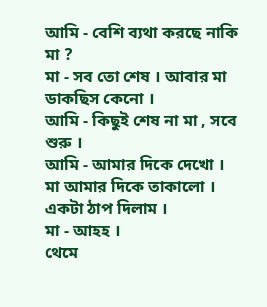আমি - বেশি ব্যথা করছে নাকি মা ?
মা - সব তো শেষ । আবার মা ডাকছিস কেনো ।
আমি - কিছুই শেষ না মা , সবে শুরু ।
আমি - আমার দিকে দেখো ।
মা আমার দিকে তাকালো । একটা ঠাপ দিলাম ।
মা - আহহ ।
থেমে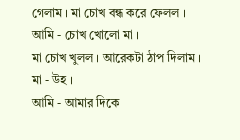গেলাম । মা চোখ বন্ধ করে ফেলল ।
আমি - চোখ খোলো মা ।
মা চোখ খুলল । আরেকটা ঠাপ দিলাম ।
মা - উহ ।
আমি - আমার দিকে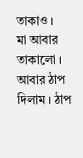তাকাও ।
মা আবার তাকালো । আবার ঠাপ দিলাম । ঠাপ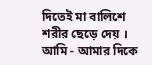দিতেই মা বালিশে শরীর ছেড়ে দেয় ।
আমি - আমার দিকে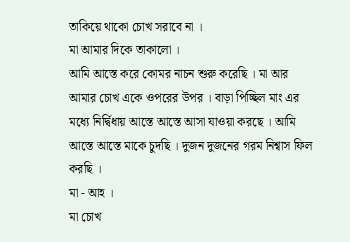তাকিয়ে থাকো চোখ সরাবে না ।
মা আমার দিকে তাকালো ।
আমি আস্তে করে কোমর নাচন শুরু করেছি । মা আর আমার চোখ একে ওপরের উপর । বাড়া পিচ্ছিল মাং এর মধ্যে নির্দ্বিধায় আস্তে আস্তে আসা যাওয়া করছে । আমি আস্তে আস্তে মাকে চুদছি । দুজন দুজনের গরম নিশ্বাস ফিল করছি ।
মা - আহ ।
মা চোখ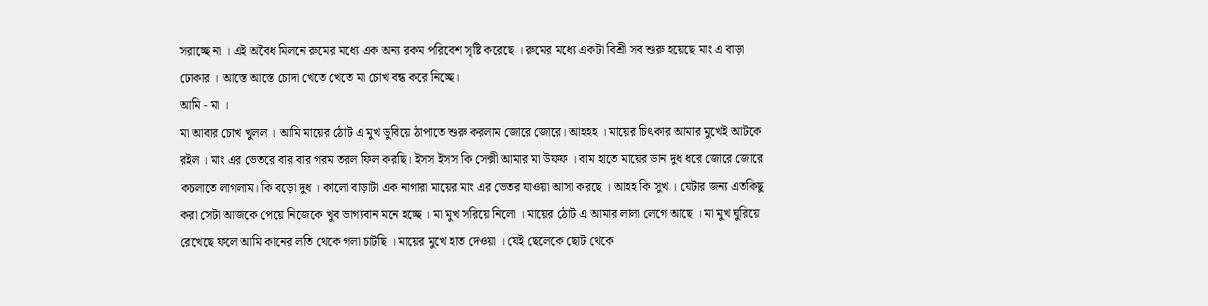সরাচ্ছে না । এই অবৈধ মিলনে রুমের মধ্যে এক অন্য রকম পরিবেশ সৃষ্টি করেছে । রুমের মধ্যে একটা বিশ্রী সব শুরু হয়েছে মাং এ বাড়া ঢোকার । আস্তে আস্তে চোদা খেতে খেতে মা চোখ বন্ধ করে নিচ্ছে।
আমি - মা ।
মা আবার চোখ খুলল । আমি মায়ের ঠোট এ মুখ ডুবিয়ে ঠাপাতে শুরু করলাম জোরে জোরে। আহহহ । মায়ের চিৎকার আমার মুখেই আটকে রইল । মাং এর ভেতরে বার বার গরম তরল ফিল করছি। ইসস ইসস কি সেক্সী আমার মা উফফ । বাম হাতে মায়ের ডান দুধ ধরে জোরে জোরে কচলাতে লাগলাম। কি বড়ো দুধ । কালো বাড়াটা এক নাগারা মায়ের মাং এর ভেতর যাওয়া আসা করছে । আহহ কি সুখ । যেটার জন্য এতকিছু করা সেটা আজকে পেয়ে নিজেকে খুব ভাগ্যবান মনে হচ্ছে । মা মুখ সরিয়ে নিলো । মায়ের ঠোট এ আমার লালা লেগে আছে । মা মুখ ঘুরিয়ে রেখেছে ফলে আমি কানের লতি থেকে গলা চাটছি । মায়ের মুখে হাত দেওয়া । যেই ছেলেকে ছোট থেকে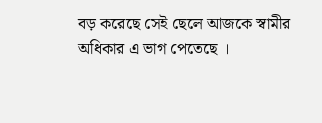বড় করেছে সেই ছেলে আজকে স্বামীর অধিকার এ ভাগ পেতেছে ।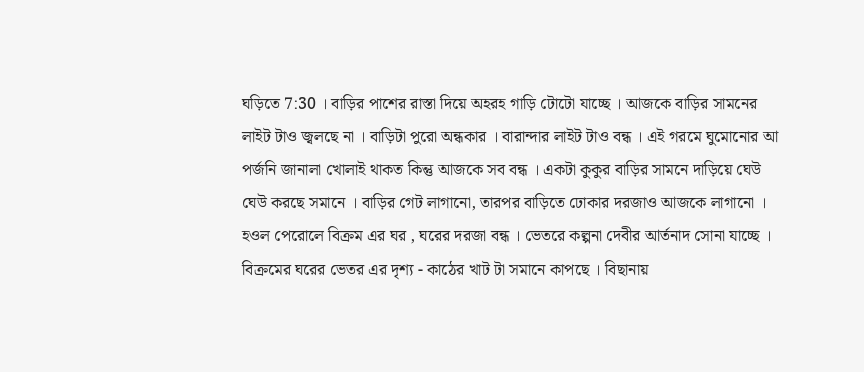ঘড়িতে 7:30 । বাড়ির পাশের রাস্তা দিয়ে অহরহ গাড়ি টোটো যাচ্ছে । আজকে বাড়ির সামনের লাইট টাও জ্বলছে না । বাড়িটা পুরো অন্ধকার । বারান্দার লাইট টাও বন্ধ । এই গরমে ঘুমোনোর আ পর্জনি জানালা খোলাই থাকত কিন্তু আজকে সব বন্ধ । একটা কুকুর বাড়ির সামনে দাড়িয়ে ঘেউ ঘেউ করছে সমানে । বাড়ির গেট লাগানো, তারপর বাড়িতে ঢোকার দরজাও আজকে লাগানো । হওল পেরোলে বিক্রম এর ঘর , ঘরের দরজা বন্ধ । ভেতরে কল্পনা দেবীর আর্তনাদ সোনা যাচ্ছে । বিক্রমের ঘরের ভেতর এর দৃশ্য - কাঠের খাট টা সমানে কাপছে । বিছানায়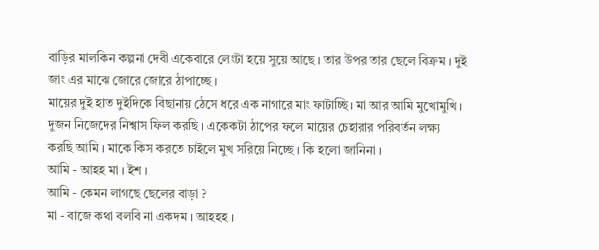বাড়ির মালকিন কল্পনা দেবী একেবারে লেংটা হয়ে সুয়ে আছে । তার উপর তার ছেলে বিক্রম । দুই জাং এর মাঝে জোরে জোরে ঠাপাচ্ছে ।
মায়ের দুই হাত দুইদিকে বিছানায় ঠেসে ধরে এক নাগারে মাং ফাটাচ্ছি। মা আর আমি মুখোমুখি । দুজন নিজেদের নিশ্বাস ফিল করছি । একেকটা ঠাপের ফলে মায়ের চেহারার পরিবর্তন লক্ষ্য করছি আমি । মাকে কিস করতে চাইলে মুখ সরিয়ে নিচ্ছে । কি হলো জানিনা ।
আমি - আহহ মা । ইশ ।
আমি - কেমন লাগছে ছেলের বাড়া ?
মা - বাজে কথা বলবি না একদম । আহহহ ।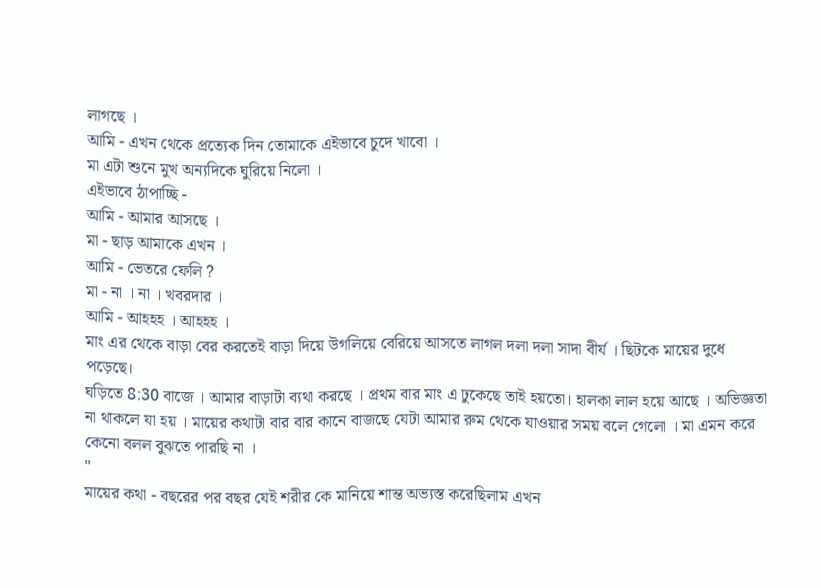লাগছে ।
আমি - এখন থেকে প্রত্যেক দিন তোমাকে এইভাবে চুদে খাবো ।
মা এটা শুনে মুখ অন্যদিকে ঘুরিয়ে নিলো ।
এইভাবে ঠাপাচ্ছি -
আমি - আমার আসছে ।
মা - ছাড় আমাকে এখন ।
আমি - ভেতরে ফেলি ?
মা - না । না । খবরদার ।
আমি - আহহহ । আহহহ ।
মাং এর থেকে বাড়া বের করতেই বাড়া দিয়ে উগলিয়ে বেরিয়ে আসতে লাগল দলা দলা সাদা বীর্য । ছিটকে মায়ের দুধে পড়েছে।
ঘড়িতে 8:30 বাজে । আমার বাড়াটা ব্যথা করছে । প্রথম বার মাং এ ঢুকেছে তাই হয়তো। হালকা লাল হয়ে আছে । অভিজ্ঞতা না থাকলে যা হয় । মায়ের কথাটা বার বার কানে বাজছে যেটা আমার রুম থেকে যাওয়ার সময় বলে গেলো । মা এমন করে কেনো বলল বুঝতে পারছি না ।
"
মায়ের কথা - বছরের পর বছর যেই শরীর কে মানিয়ে শান্ত অভ্যস্ত করেছিলাম এখন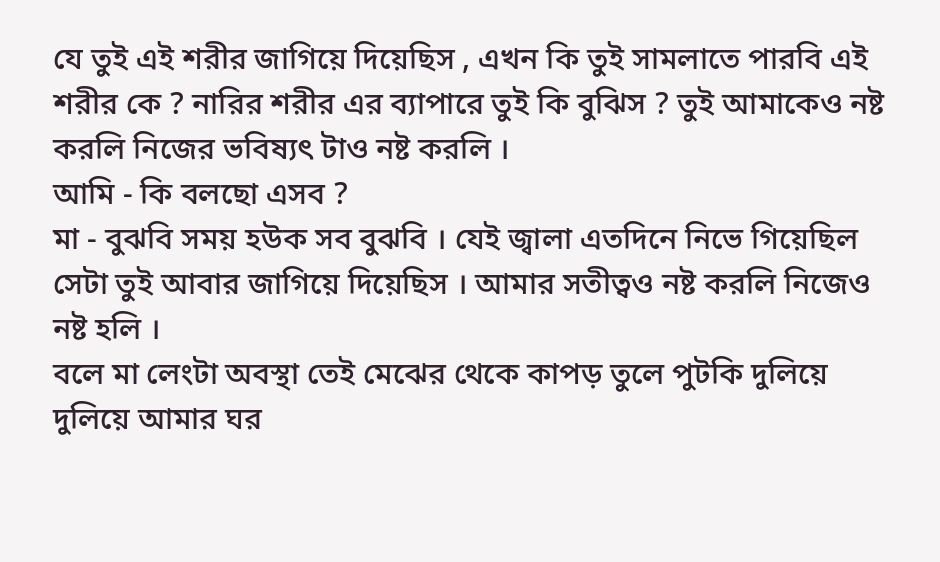যে তুই এই শরীর জাগিয়ে দিয়েছিস , এখন কি তুই সামলাতে পারবি এই শরীর কে ? নারির শরীর এর ব্যাপারে তুই কি বুঝিস ? তুই আমাকেও নষ্ট করলি নিজের ভবিষ্যৎ টাও নষ্ট করলি ।
আমি - কি বলছো এসব ?
মা - বুঝবি সময় হউক সব বুঝবি । যেই জ্বালা এতদিনে নিভে গিয়েছিল সেটা তুই আবার জাগিয়ে দিয়েছিস । আমার সতীত্বও নষ্ট করলি নিজেও নষ্ট হলি ।
বলে মা লেংটা অবস্থা তেই মেঝের থেকে কাপড় তুলে পুটকি দুলিয়ে দুলিয়ে আমার ঘর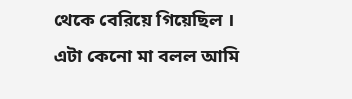থেকে বেরিয়ে গিয়েছিল ।
এটা কেনো মা বলল আমি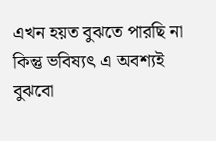এখন হয়ত বুঝতে পারছি না কিন্তু ভবিষ্যৎ এ অবশ্যই বুঝবো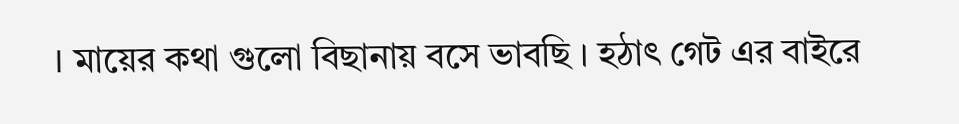। মায়ের কথা গুলো বিছানায় বসে ভাবছি । হঠাৎ গেট এর বাইরে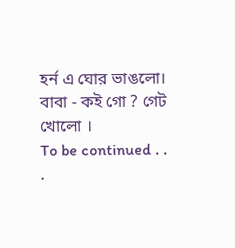হর্ন এ ঘোর ভাঙলো।
বাবা - কই গো ? গেট খোলো ।
To be continued . . .